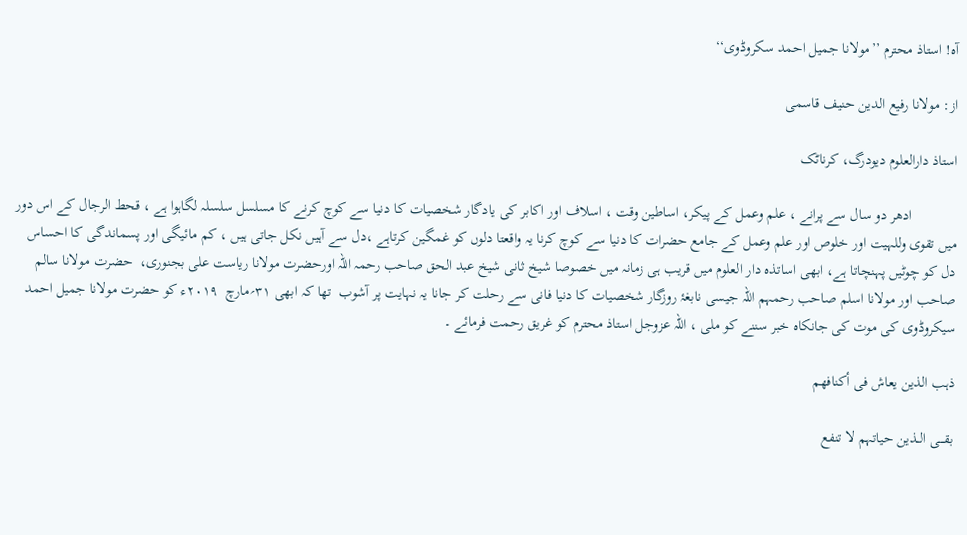آہ! استاذ محترم ’’مولانا جمیل احمد سکروڈوی‘‘

از: مولانا رفیع الدین حنیف قاسمی

استاذ دارالعلوم دیودرگ، کرناٹک

            ادھر دو سال سے پرانے ، علم وعمل کے پیکر، اساطین وقت ، اسلاف اور اکابر کی یادگار شخصیات کا دنیا سے کوچ کرنے کا مسلسل سلسلہ لگاہوا ہے ، قحط الرجال کے اس دور میں تقوی وللہیت اور خلوص اور علم وعمل کے جامع حضرات کا دنیا سے کوچ کرنا یہ واقعتا دلوں کو غمگین کرتاہے ،دل سے آہیں نکل جاتی ہیں ، کم مائیگی اور پسماندگی کا احساس دل کو چوٹیں پہنچاتا ہے، ابھی اساتذہ دار العلوم میں قریب ہی زمانہ میں خصوصا شیخ ثانی شیخ عبد الحق صاحب رحمہ اللہ اورحضرت مولانا ریاست علی بجنوری،  حضرت مولانا سالم صاحب اور مولانا اسلم صاحب رحمہم اللہ جیسی نابغۂ روزگار شخصیات کا دنیا فانی سے رحلت کر جانا یہ نہایت پر آشوب  تھا کہ ابھی ۳۱؍مارچ  ۲۰۱۹ء کو حضرت مولانا جمیل احمد سیکروڈوی کی موت کی جانکاہ خبر سننے کو ملی ، اللہ عزوجل استاذ محترم کو غریق رحمت فرمائے ۔

ذہب الذین یعاش فی أکنافھم

بقــــی الــذین حیاتہم لا تنفع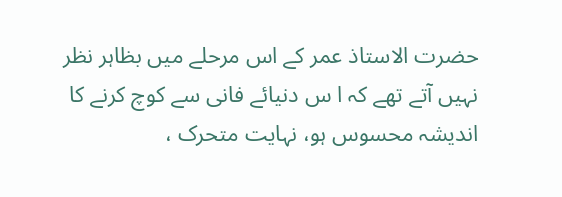حضرت الاستاذ عمر کے اس مرحلے میں بظاہر نظر نہیں آتے تھے کہ ا س دنیائے فانی سے کوچ کرنے کا اندیشہ محسوس ہو، نہایت متحرک ،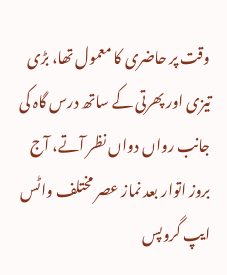وقت پر حاضری کا معمول تھا، بڑی تیزی اور پھرتی کے ساتھ درس گاہ کی جانب رواں دواں نظر آتے، آج بروز اتوار بعد نماز عصر مختلف واٹس ایپ گروپس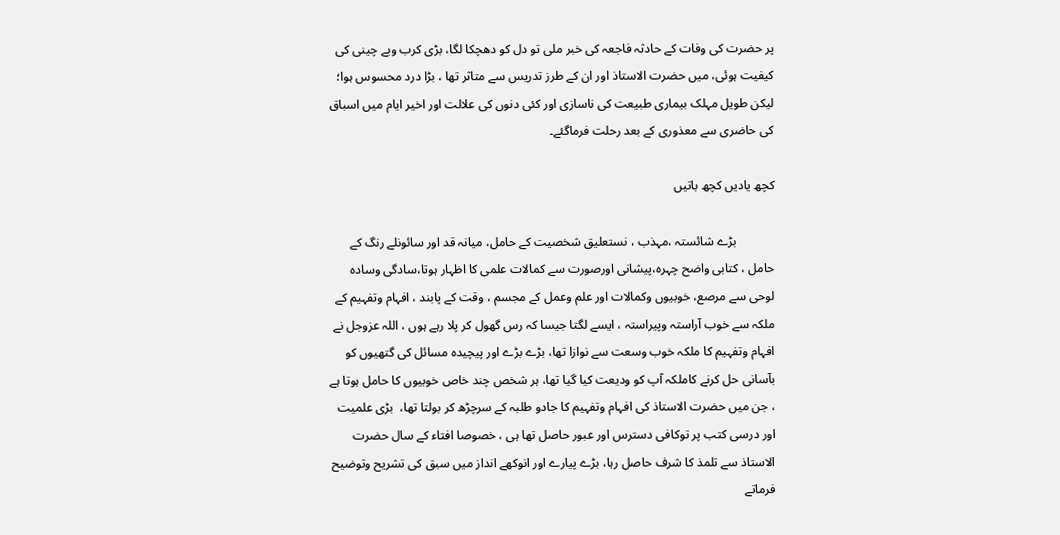پر حضرت کی وفات کے حادثہ فاجعہ کی خبر ملی تو دل کو دھچکا لگا، بڑی کرب وبے چینی کی کیفیت ہوئی، میں حضرت الاستاذ اور ان کے طرز تدریس سے متاثر تھا ، بڑا درد محسوس ہوا؛ لیکن طویل مہلک بیماری طبیعت کی ناسازی اور کئی دنوں کی علالت اور اخیر ایام میں اسباق کی حاضری سے معذوری کے بعد رحلت فرماگئے۔

کچھ یادیں کچھ باتیں

            بڑے شائستہ ،مہذب ، نستعلیق شخصیت کے حامل، میانہ قد اور سائونلے رنگ کے حامل ، کتابی واضح چہرہ،پیشانی اورصورت سے کمالات علمی کا اظہار ہوتا،سادگی وسادہ لوحی سے مرصع، خوبیوں وکمالات اور علم وعمل کے مجسم ، وقت کے پابند ، افہام وتفہیم کے ملکہ سے خوب آراستہ وپیراستہ ، ایسے لگتا جیسا کہ رس گھول کر پلا رہے ہوں ، اللہ عزوجل نے افہام وتفہیم کا ملکہ خوب وسعت سے نوازا تھا، بڑے بڑے اور پیچیدہ مسائل کی گتھیوں کو بآسانی حل کرنے کاملکہ آپ کو ودیعت کیا گیا تھا، ہر شخص چند خاص خوبیوں کا حامل ہوتا ہے ، جن میں حضرت الاستاذ کی افہام وتفہیم کا جادو طلبہ کے سرچڑھ کر بولتا تھا،  بڑی علمیت اور درسی کتب پر توکافی دسترس اور عبور حاصل تھا ہی ، خصوصا افتاء کے سال حضرت الاستاذ سے تلمذ کا شرف حاصل رہا، بڑے پیارے اور انوکھے انداز میں سبق کی تشریح وتوضیح فرماتے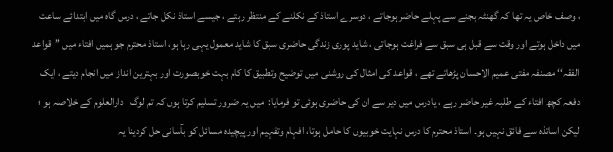، وصف خاص یہ تھا کہ گھنٹہ بجنے سے پہلے حاضر ہوجاتے ، دوسرے استاذ کے نکلنے کے منتظر رہتے ، جیسے استاذ نکل جاتے ، درس گاہ میں ابتدائے ساعت میں داخل ہوتے اور وقت سے قبل ہی سبق سے فراغت ہوجاتی ، شاید پوری زندگی حاضری سبق کا شاید معمول یہی رہا ہو، استاذ محترم جو ہمیں افتاء میں ’’قواعد الفقہ‘‘ مصنفہ مفتی عمیم الاحسان پڑھاتے تھے ، قواعد کی امثال کی روشنی میں توضیح وتطبیق کا کام بہت خوبصورت اور بہترین انداز میں انجام دیتے ، ایک دفعہ کچھ افتاء کے طلبہ غیر حاضر رہے ، یادرس میں دیر سے ان کی حاضری ہوئی تو فرمایا:  میں یہ ضرور تسلیم کرتا ہوں کہ تم لوگ   دارالعلوم کے خلاصہ ہو ؛ لیکن اساتذہ سے فائق نہیں ہو۔ استاذ محترم کا درس نہایت خوبیوں کا حامل ہوتا، افہام وتفہیم اور پیچیدہ مسائل کو بآسانی حل کردینا یہ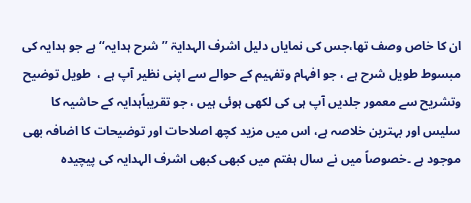ان کا خاص وصف تھا،جس کی نمایاں دلیل اشرف الہدایۃ ’’شرح ہدایہ‘‘ ہے جو ہدایہ کی مبسوط طویل شرح ہے ، جو افہام وتفہیم کے حوالے سے اپنی نظیر آپ ہے ،  طویل توضیح وتشریح سے معمور جلدیں آپ ہی کی لکھی ہوئی ہیں ، جو تقریباًہدایہ کے حاشیہ کا سلیس اور بہترین خلاصہ ہے، اس میں مزید کچھ اصلاحات اور توضیحات کا اضافہ بھی موجود ہے ۔خصوصاً میں نے سال ہفتم میں کبھی کبھی اشرف الہدایہ کی پیچیدہ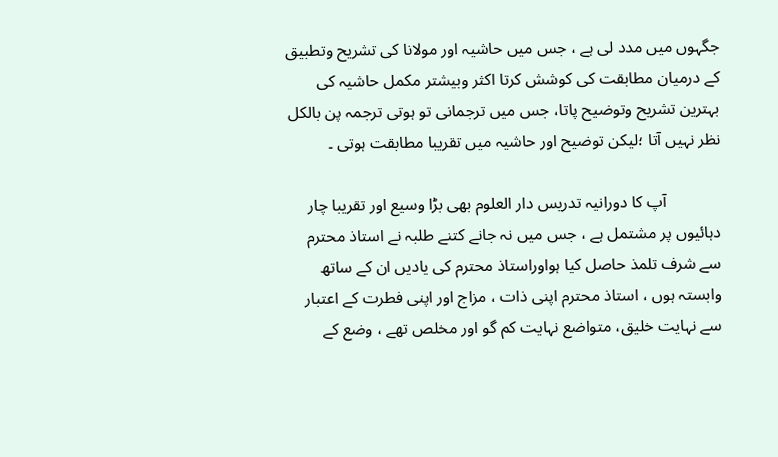جگہوں میں مدد لی ہے ، جس میں حاشیہ اور مولانا کی تشریح وتطبیق کے درمیان مطابقت کی کوشش کرتا اکثر وبیشتر مکمل حاشیہ کی بہترین تشریح وتوضیح پاتا، جس میں ترجمانی تو ہوتی ترجمہ پن بالکل نظر نہیں آتا ؛لیکن توضیح اور حاشیہ میں تقریبا مطابقت ہوتی ۔

             آپ کا دورانیہ تدریس دار العلوم بھی بڑا وسیع اور تقریبا چار دہائیوں پر مشتمل ہے ، جس میں نہ جانے کتنے طلبہ نے استاذ محترم سے شرف تلمذ حاصل کیا ہواوراستاذ محترم کی یادیں ان کے ساتھ وابستہ ہوں ، استاذ محترم اپنی ذات ، مزاج اور اپنی فطرت کے اعتبار سے نہایت خلیق، متواضع نہایت کم گو اور مخلص تھے ، وضع کے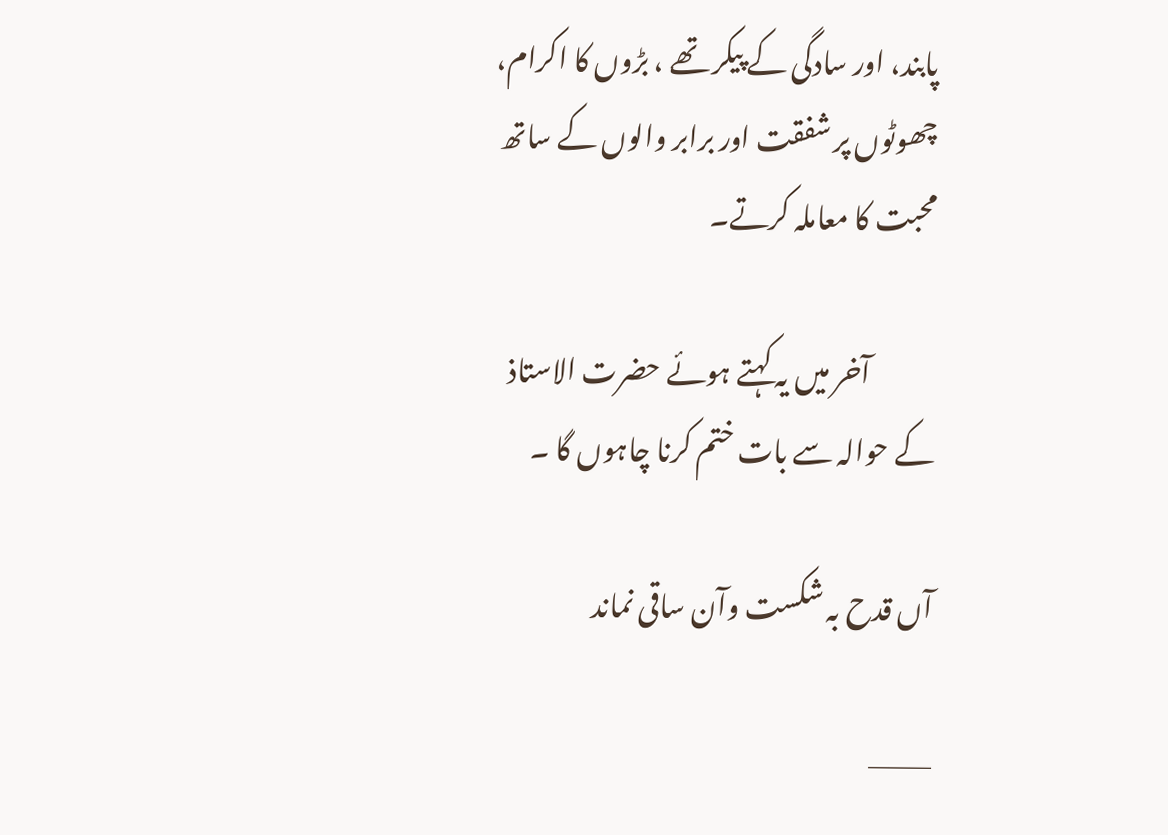پابند، اور سادگی کے پیکر تھے ، بڑوں کا اکرام، چھوٹوں پر شفقت اور برابر والوں کے ساتھ محبت کا معاملہ کرتے۔

            آخر میں یہ کہتے ہوئے حضرت الاستاذ کے حوالہ سے بات ختم کرنا چاہوں گا ۔

آں قدح بہ شکست وآن ساقی نماند

———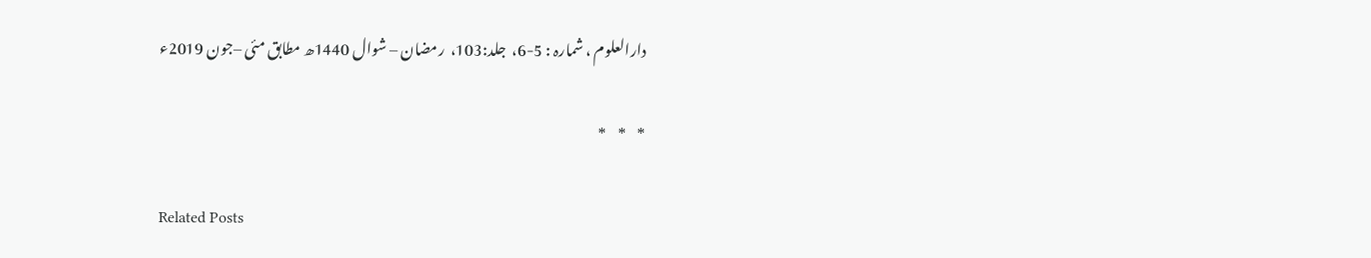دارالعلوم ، شمارہ : 5-6،  جلد:103،  رمضان – شوال 1440ھ مطابق مئی –جون 2019ء

*    *    *

Related Posts